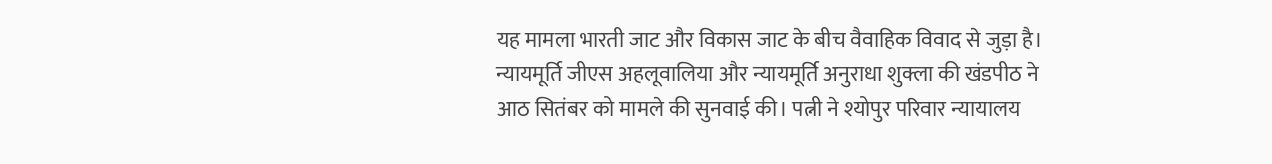यह मामला भारती जाट और विकास जाट के बीच वैवाहिक विवाद से जुड़ा है। न्यायमूर्ति जीएस अहलूवालिया और न्यायमूर्ति अनुराधा शुक्ला की खंडपीठ ने आठ सितंबर को मामले की सुनवाई की। पत्नी ने श्योपुर परिवार न्यायालय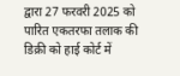द्वारा 27 फरवरी 2025 को पारित एकतरफा तलाक की डिक्री को हाई कोर्ट में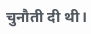चुनौती दी थी।